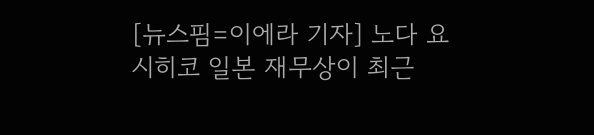[뉴스핌=이에라 기자] 노다 요시히코 일본 재무상이 최근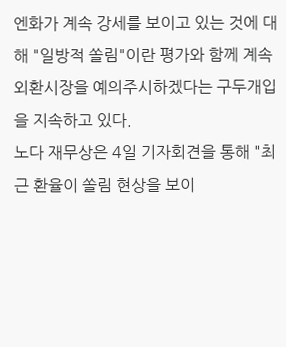엔화가 계속 강세를 보이고 있는 것에 대해 "일방적 쏠림"이란 평가와 함께 계속 외환시장을 예의주시하겠다는 구두개입을 지속하고 있다.
노다 재무상은 4일 기자회견을 통해 "최근 환율이 쏠림 현상을 보이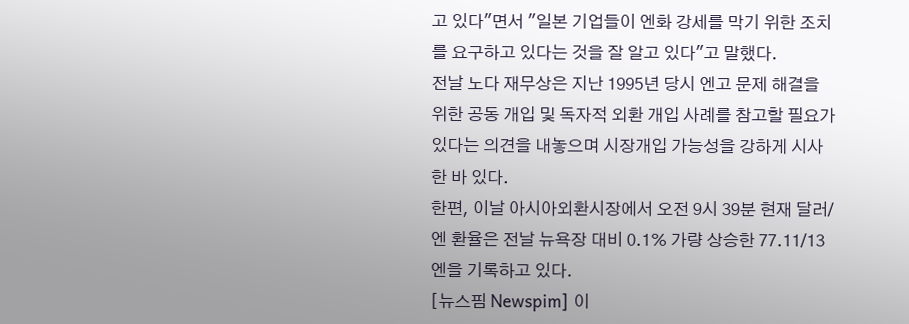고 있다"면서 "일본 기업들이 엔화 강세를 막기 위한 조치를 요구하고 있다는 것을 잘 알고 있다"고 말했다.
전날 노다 재무상은 지난 1995년 당시 엔고 문제 해결을 위한 공동 개입 및 독자적 외환 개입 사례를 참고할 필요가 있다는 의견을 내놓으며 시장개입 가능성을 강하게 시사한 바 있다.
한편, 이날 아시아외환시장에서 오전 9시 39분 현재 달러/엔 환율은 전날 뉴욕장 대비 0.1% 가량 상승한 77.11/13엔을 기록하고 있다.
[뉴스핌 Newspim] 이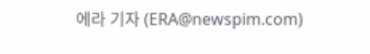에라 기자 (ERA@newspim.com)